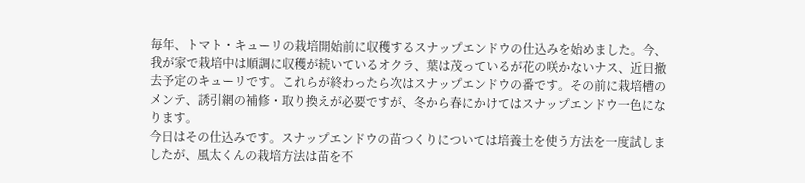毎年、トマト・キューリの栽培開始前に収穫するスナップエンドウの仕込みを始めました。今、我が家で栽培中は順調に収穫が続いているオクラ、葉は茂っているが花の咲かないナス、近日撤去予定のキューリです。これらが終わったら次はスナップエンドウの番です。その前に栽培槽のメンテ、誘引網の補修・取り換えが必要ですが、冬から春にかけてはスナップエンドウ一色になります。
今日はその仕込みです。スナップエンドウの苗つくりについては培養土を使う方法を一度試しましたが、風太くんの栽培方法は苗を不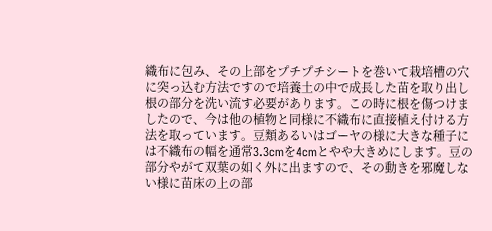織布に包み、その上部をプチプチシートを巻いて栽培槽の穴に突っ込む方法ですので培養土の中で成長した苗を取り出し根の部分を洗い流す必要があります。この時に根を傷つけましたので、今は他の植物と同様に不織布に直接植え付ける方法を取っています。豆類あるいはゴーヤの様に大きな種子には不織布の幅を通常3.3cmを4cmとやや大きめにします。豆の部分やがて双葉の如く外に出ますので、その動きを邪魔しない様に苗床の上の部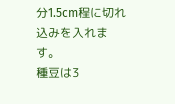分1.5cm程に切れ込みを入れます。
種豆は3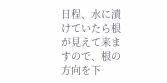日程、水に漬けていたら根が見えて来ますので、根の方向を下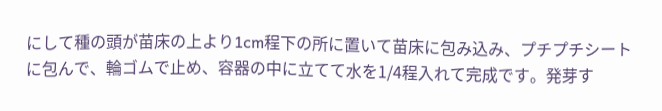にして種の頭が苗床の上より1cm程下の所に置いて苗床に包み込み、プチプチシートに包んで、輪ゴムで止め、容器の中に立てて水を1/4程入れて完成です。発芽す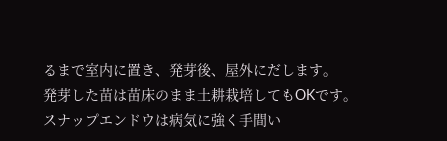るまで室内に置き、発芽後、屋外にだします。
発芽した苗は苗床のまま土耕栽培してもOKです。
スナップエンドウは病気に強く手間い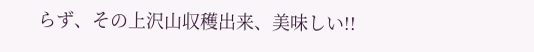らず、その上沢山収穫出来、美味しい!!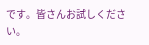です。皆さんお試しください。